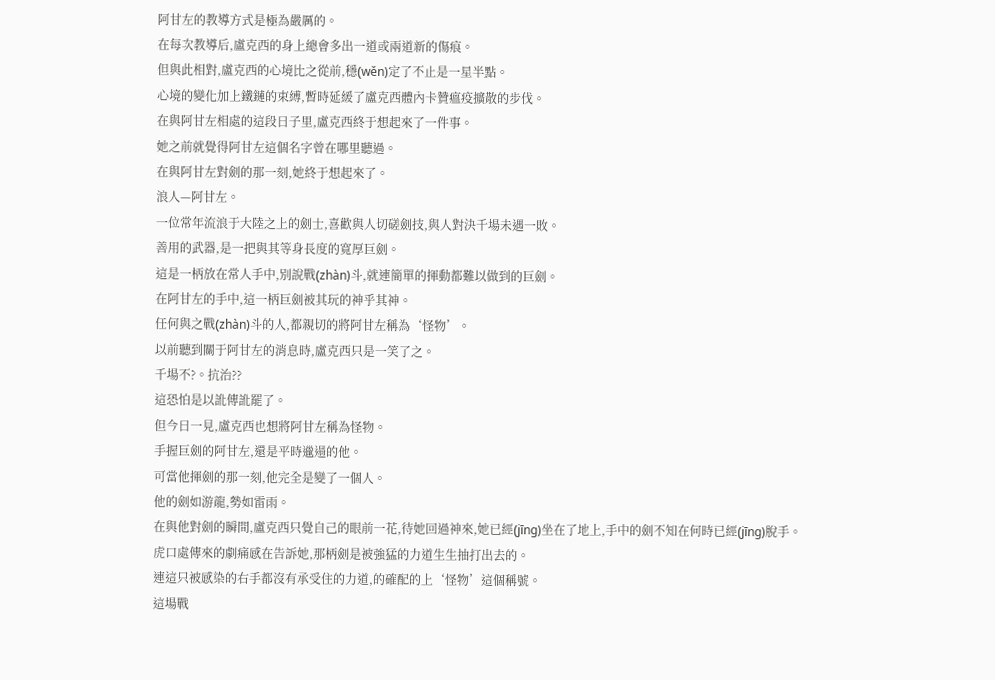阿甘左的教導方式是極為嚴厲的。
在每次教導后,盧克西的身上總會多出一道或兩道新的傷痕。
但與此相對,盧克西的心境比之從前,穩(wěn)定了不止是一星半點。
心境的變化加上鐵鏈的束縛,暫時延緩了盧克西體內卡贊瘟疫擴散的步伐。
在與阿甘左相處的這段日子里,盧克西終于想起來了一件事。
她之前就覺得阿甘左這個名字曾在哪里聽過。
在與阿甘左對劍的那一刻,她終于想起來了。
浪人—阿甘左。
一位常年流浪于大陸之上的劍士,喜歡與人切磋劍技,與人對決千場未遇一敗。
善用的武器,是一把與其等身長度的寬厚巨劍。
這是一柄放在常人手中,別說戰(zhàn)斗,就連簡單的揮動都難以做到的巨劍。
在阿甘左的手中,這一柄巨劍被其玩的神乎其神。
任何與之戰(zhàn)斗的人,都親切的將阿甘左稱為‘怪物’。
以前聽到關于阿甘左的消息時,盧克西只是一笑了之。
千場不?。抗治??
這恐怕是以訛傳訛罷了。
但今日一見,盧克西也想將阿甘左稱為怪物。
手握巨劍的阿甘左,還是平時邋遢的他。
可當他揮劍的那一刻,他完全是變了一個人。
他的劍如游龍,勢如雷雨。
在與他對劍的瞬間,盧克西只覺自己的眼前一花,待她回過神來,她已經(jīng)坐在了地上,手中的劍不知在何時已經(jīng)脫手。
虎口處傳來的劇痛感在告訴她,那柄劍是被強猛的力道生生抽打出去的。
連這只被感染的右手都沒有承受住的力道,的確配的上‘怪物’這個稱號。
這場戰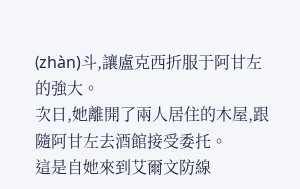(zhàn)斗,讓盧克西折服于阿甘左的強大。
次日,她離開了兩人居住的木屋,跟隨阿甘左去酒館接受委托。
這是自她來到艾爾文防線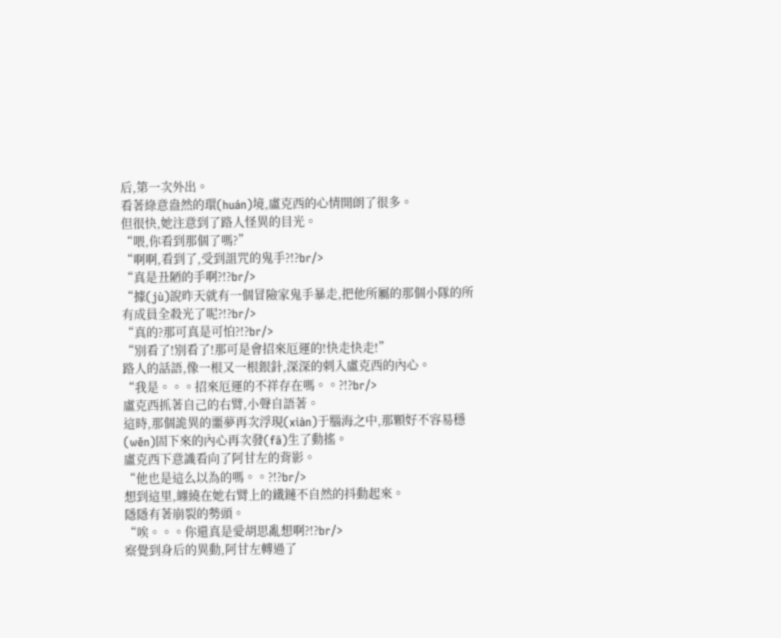后,第一次外出。
看著綠意盎然的環(huán)境,盧克西的心情開朗了很多。
但很快,她注意到了路人怪異的目光。
“喂,你看到那個了嗎?”
“啊啊,看到了,受到詛咒的鬼手?!?br/>
“真是丑陋的手啊?!?br/>
“據(jù)說昨天就有一個冒險家鬼手暴走,把他所屬的那個小隊的所有成員全殺光了呢?!?br/>
“真的?那可真是可怕?!?br/>
“別看了!別看了!那可是會招來厄運的!快走快走!”
路人的話語,像一根又一根銀針,深深的刺入盧克西的內心。
“我是。。。招來厄運的不祥存在嗎。。?!?br/>
盧克西抓著自己的右臂,小聲自語著。
這時,那個詭異的噩夢再次浮現(xiàn)于腦海之中,那顆好不容易穩(wěn)固下來的內心再次發(fā)生了動搖。
盧克西下意識看向了阿甘左的背影。
“他也是這么以為的嗎。。?!?br/>
想到這里,纏繞在她右臂上的鐵鏈不自然的抖動起來。
隱隱有著崩裂的勢頭。
“唉。。。你還真是愛胡思亂想啊?!?br/>
察覺到身后的異動,阿甘左轉過了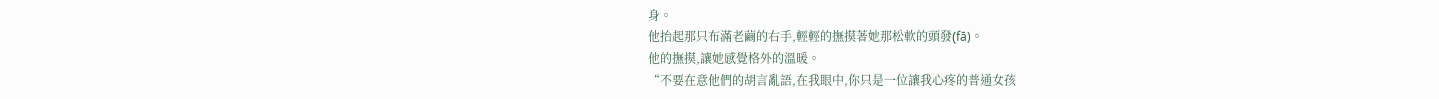身。
他抬起那只布滿老繭的右手,輕輕的撫摸著她那松軟的頭發(fā)。
他的撫摸,讓她感覺格外的溫暖。
“不要在意他們的胡言亂語,在我眼中,你只是一位讓我心疼的普通女孩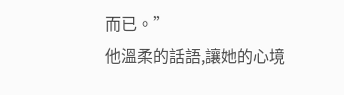而已。”
他溫柔的話語,讓她的心境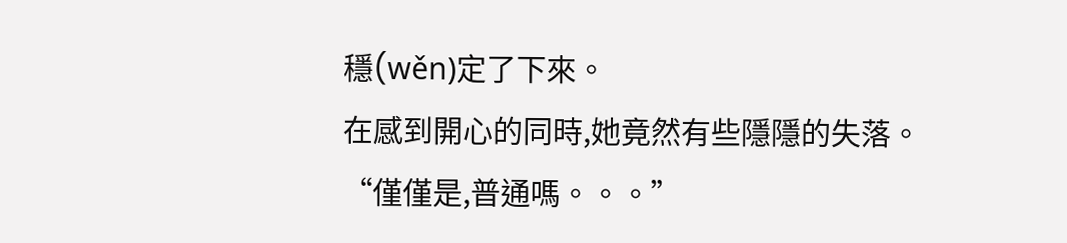穩(wěn)定了下來。
在感到開心的同時,她竟然有些隱隱的失落。
“僅僅是,普通嗎。。。”